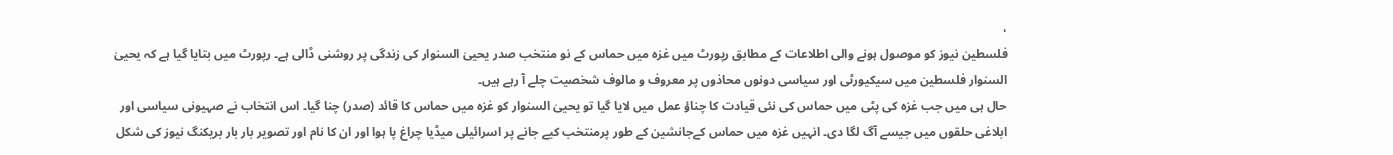،
فلسطین نیوز کو موصول ہونے والی اطلاعات کے مطابق رپورٹ میں غزہ میں حماس کے نو منتخب صدر یحییٰ السنوار کی زندگی پر روشنی ڈالی ہے۔ رپورٹ میں بتایا گیا ہے کہ یحییٰ السنوار فلسطین میں سیکیورٹی اور سیاسی دونوں محاذوں پر معروف و مالوف شخصیت چلے آ رہے ہیں۔
حال ہی میں جب غزہ کی پٹی میں حماس کی نئی قیادت کا چناؤ عمل میں لایا گیا تو یحییٰ السنوار کو غزہ میں حماس کا قائد (صدر) چنا گیا۔ اس انتخاب نے صہیونی سیاسی اور ابلاغی حلقوں میں جیسے آگ لگا دی۔ انہیں غزہ میں حماس کےجانشین کے طور پرمنتخب کیے جانے پر اسرائیلی میڈیا چراغ پا ہوا اور ان کا نام اور تصویر بار بار بریکنگ نیوز کی شکل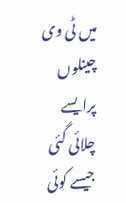میں ٹی وی چینلوں پرایسے چلائی گئی جیسے کوئی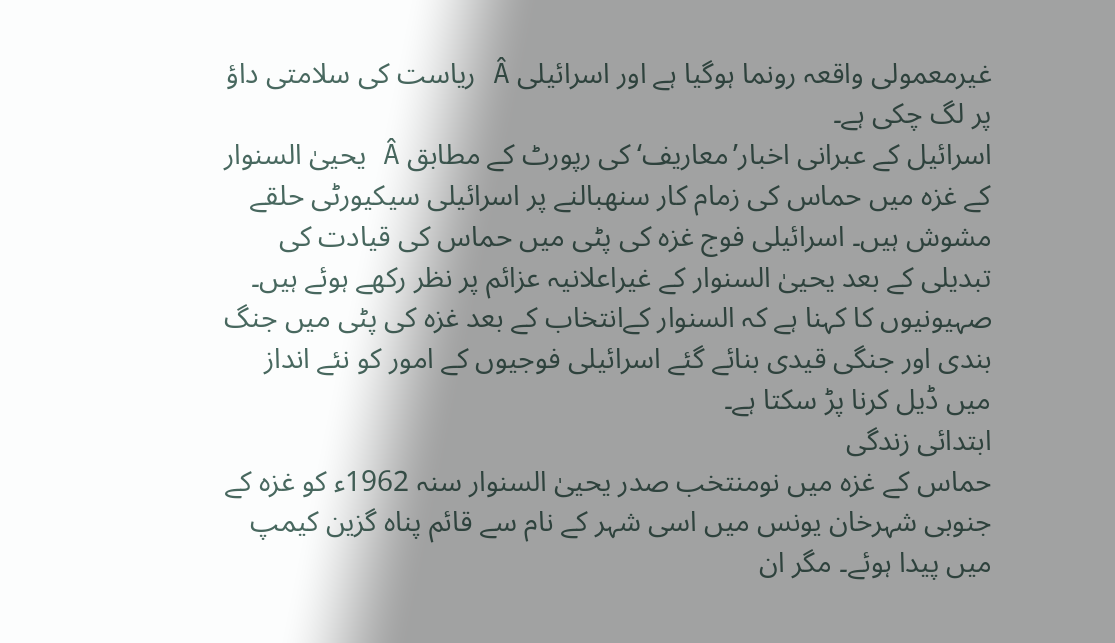غیرمعمولی واقعہ رونما ہوگیا ہے اور اسرائیلی Â ریاست کی سلامتی داؤ پر لگ چکی ہے۔
اسرائیل کے عبرانی اخبار’معاریف‘ کی رپورٹ کے مطابق Â یحییٰ السنوار کے غزہ میں حماس کی زمام کار سنھبالنے پر اسرائیلی سیکیورٹی حلقے مشوش ہیں۔ اسرائیلی فوج غزہ کی پٹی میں حماس کی قیادت کی تبدیلی کے بعد یحییٰ السنوار کے غیراعلانیہ عزائم پر نظر رکھے ہوئے ہیں۔ صہیونیوں کا کہنا ہے کہ السنوار کےانتخاب کے بعد غزہ کی پٹی میں جنگ بندی اور جنگی قیدی بنائے گئے اسرائیلی فوجیوں کے امور کو نئے انداز میں ڈیل کرنا پڑ سکتا ہے۔
ابتدائی زندگی
حماس کے غزہ میں نومنتخب صدر یحییٰ السنوار سنہ 1962ء کو غزہ کے جنوبی شہرخان یونس میں اسی شہر کے نام سے قائم پناہ گزین کیمپ میں پیدا ہوئے۔ مگر ان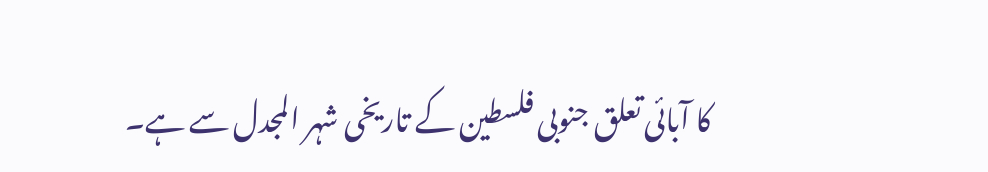کا آبائی تعلق جنوبی فلسطین کے تاریخی شہر المجدل سے ہے۔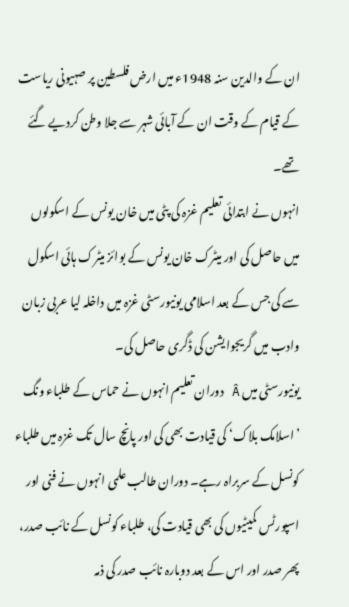ان کے والدین سنہ 1948ء میں ارض فلسطین پر صہیونی ریاست کے قیام کے وقت ان کے آبائی شہر سے جلا وطن کردیے گئے تھے۔
انہوں نے ابتدائی تعلیم غزہ کی پٹی میں خان یونس کے اسکولوں میں حاصل کی اور میٹرک خان یونس کے بوائز میٹرک ہائی اسکول سے کی جس کے بعد اسلامی یونیورسٹی غزہ میں داخلہ لیا عربی زبان وادب میں گریجوایشن کی ڈگری حاصل کی۔
یونیورسٹی میں Â دوران تعلیم انہوں نے حماس کے طلباء ونگ ’اسلامک بلاک‘ کی قیادت بھی کی اور پانچ سال تک غزہ میں طلباء کونسل کے سربراہ رہے۔ دوران طالب علمی انہوں نے فنی اور اسپورٹس کمیٹیوں کی بھی قیادت کی، طلباء کونسل کے نائب صدر، پھر صدر اور اس کے بعد دوبارہ نائب صدر کی ذمہ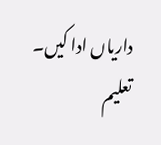داریاں ادا کیں۔
تعلیم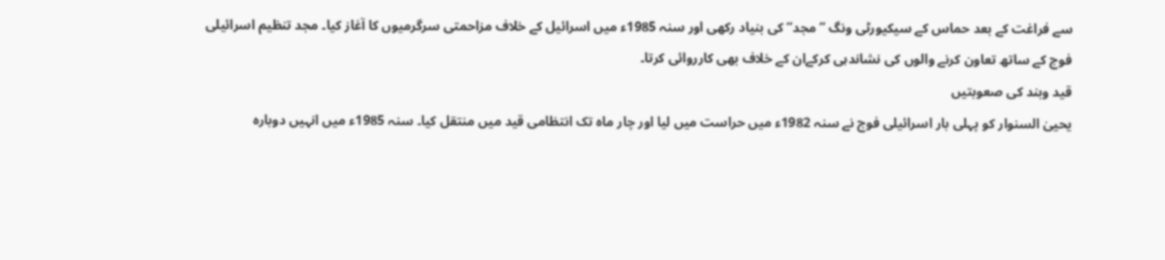سے فراغت کے بعد حماس کے سیکیورٹی ونگ ’’مجد‘‘ کی بنیاد رکھی اور سنہ 1985ء میں اسرائیل کے خلاف مزاحمتی سرگرمیوں کا آغاز کیا۔ مجد تنظیم اسرائیلی فوج کے ساتھ تعاون کرنے والوں کی نشاندہی کرکےان کے خلاف بھی کارروائی کرتا۔
قید وبند کی صعوبتیں
یحییٰ السنوار کو پہلی بار اسرائیلی فوج نے سنہ 1982ء میں حراست میں لیا اور چار ماہ تک انتظامی قید میں منتقل کیا۔ سنہ 1985ء میں انہیں دوبارہ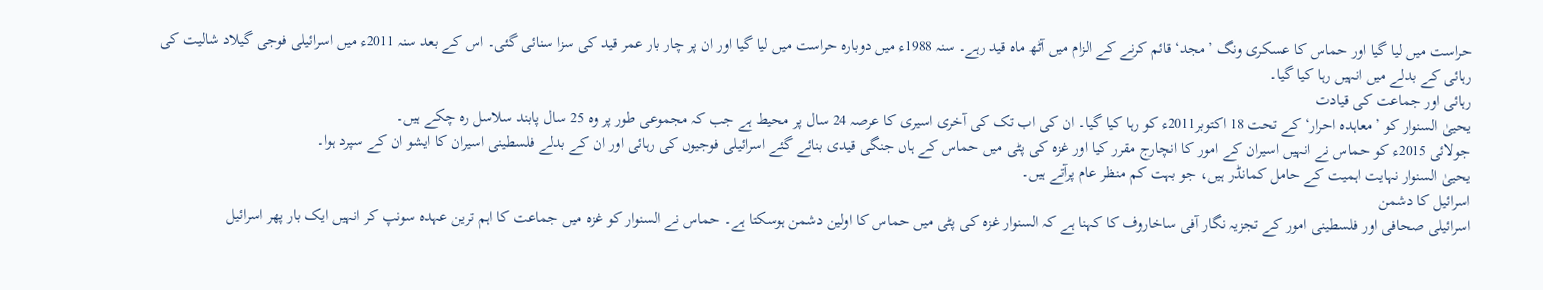حراست میں لیا گیا اور حماس کا عسکری ونگ ’مجد‘ قائم کرنے کے الزام میں آٹھ ماہ قید رہے۔ سنہ 1988ء میں دوبارہ حراست میں لیا گیا اور ان پر چار بار عمر قید کی سزا سنائی گئی۔ اس کے بعد سنہ 2011ء میں اسرائیلی فوجی گیلاد شالیت کی رہائی کے بدلے میں انہیں رہا کیا گیا۔
رہائی اور جماعت کی قیادت
یحییٰ السنوار کو ’معاہدہ احرار‘ کے تحت 18 اکتوبر2011ء کو رہا کیا گیا۔ ان کی اب تک کی آخری اسیری کا عرصہ 24 سال پر محیط ہے جب کہ مجموعی طور پر وہ 25 سال پابند سلاسل رہ چکے ہیں۔
جولائی 2015ء کو حماس نے انہیں اسیران کے امور کا انچارج مقرر کیا اور غزہ کی پٹی میں حماس کے ہاں جنگی قیدی بنائے گئے اسرائیلی فوجیوں کی رہائی اور ان کے بدلے فلسطینی اسیران کا ایشو ان کے سپرد ہوا۔
یحییٰ السنوار نہایت اہمیت کے حامل کمانڈر ہیں، جو بہت کم منظر عام پرآتے ہیں۔
اسرائیل کا دشمن
اسرائیلی صحافی اور فلسطینی امور کے تجزیہ نگار آفی ساخاروف کا کہنا ہے کہ السنوار غزہ کی پٹی میں حماس کا اولین دشمن ہوسکتا ہے۔ حماس نے السنوار کو غزہ میں جماعت کا اہم ترین عہدہ سونپ کر انہیں ایک بار پھر اسرائیل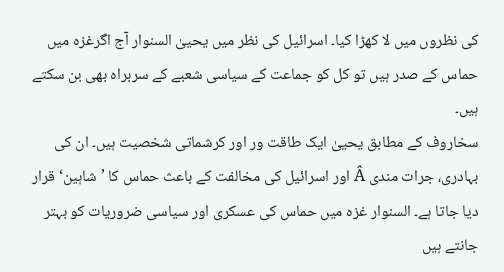کی نظروں میں لا کھڑا کیا۔ اسرائیل کی نظر میں یحییٰ السنوار آج اگرغزہ میں حماس کے صدر ہیں تو کل کو جماعت کے سیاسی شعبے کے سربراہ بھی بن سکتے ہیں۔
سخاروف کے مطابق یحییٰ ایک طاقت ور اور کرشماتی شخصیت ہیں۔ ان کی بہادری، جرات مندی Â اور اسرائیل کی مخالفت کے باعث حماس کا ’شاہین‘ قرار دیا جاتا ہے۔ السنوار غزہ میں حماس کی عسکری اور سیاسی ضروریات کو بہتر جانتے ہیں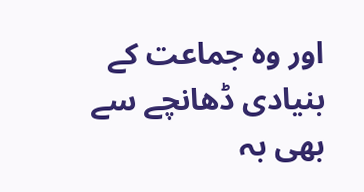اور وہ جماعت کے بنیادی ڈھانچے سے بھی بہ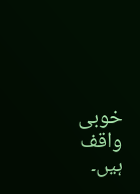خوبی واقف ہیں۔